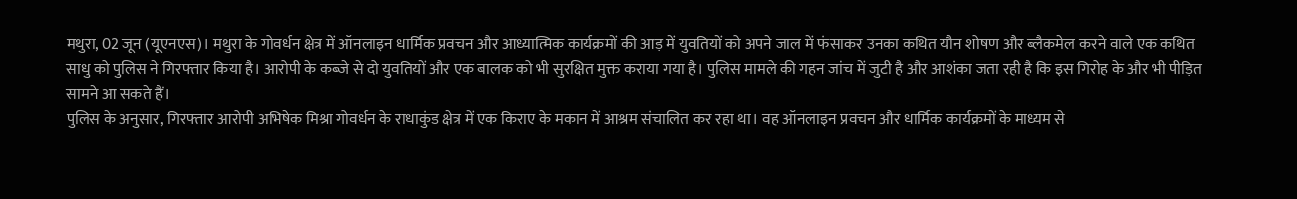मथुरा, 02 जून (यूएनएस)। मथुरा के गोवर्धन क्षेत्र में ऑनलाइन धार्मिक प्रवचन और आध्यात्मिक कार्यक्रमों की आड़ में युवतियों को अपने जाल में फंसाकर उनका कथित यौन शोषण और ब्लैकमेल करने वाले एक कथित साधु को पुलिस ने गिरफ्तार किया है। आरोपी के कब्जे से दो युवतियों और एक बालक को भी सुरक्षित मुक्त कराया गया है। पुलिस मामले की गहन जांच में जुटी है और आशंका जता रही है कि इस गिरोह के और भी पीड़ित सामने आ सकते हैं।
पुलिस के अनुसार, गिरफ्तार आरोपी अभिषेक मिश्रा गोवर्धन के राधाकुंड क्षेत्र में एक किराए के मकान में आश्रम संचालित कर रहा था। वह ऑनलाइन प्रवचन और धार्मिक कार्यक्रमों के माध्यम से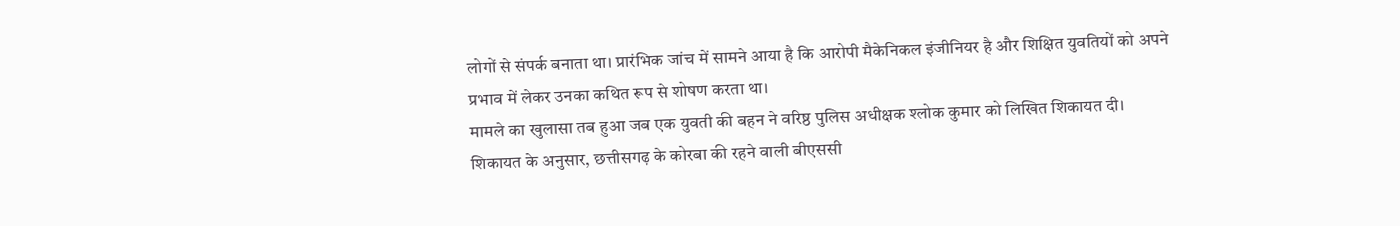लोगों से संपर्क बनाता था। प्रारंभिक जांच में सामने आया है कि आरोपी मैकेनिकल इंजीनियर है और शिक्षित युवतियों को अपने प्रभाव में लेकर उनका कथित रूप से शोषण करता था।
मामले का खुलासा तब हुआ जब एक युवती की बहन ने वरिष्ठ पुलिस अधीक्षक श्लोक कुमार को लिखित शिकायत दी। शिकायत के अनुसार, छत्तीसगढ़ के कोरबा की रहने वाली बीएससी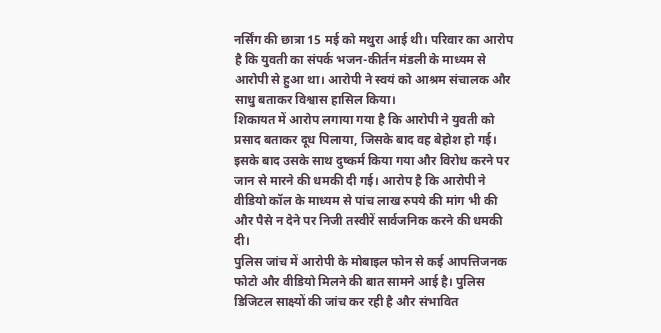नर्सिंग की छात्रा 15 मई को मथुरा आई थी। परिवार का आरोप है कि युवती का संपर्क भजन-कीर्तन मंडली के माध्यम से आरोपी से हुआ था। आरोपी ने स्वयं को आश्रम संचालक और साधु बताकर विश्वास हासिल किया।
शिकायत में आरोप लगाया गया है कि आरोपी ने युवती को प्रसाद बताकर दूध पिलाया, जिसके बाद वह बेहोश हो गई। इसके बाद उसके साथ दुष्कर्म किया गया और विरोध करने पर जान से मारने की धमकी दी गई। आरोप है कि आरोपी ने वीडियो कॉल के माध्यम से पांच लाख रुपये की मांग भी की और पैसे न देने पर निजी तस्वीरें सार्वजनिक करने की धमकी दी।
पुलिस जांच में आरोपी के मोबाइल फोन से कई आपत्तिजनक फोटो और वीडियो मिलने की बात सामने आई है। पुलिस डिजिटल साक्ष्यों की जांच कर रही है और संभावित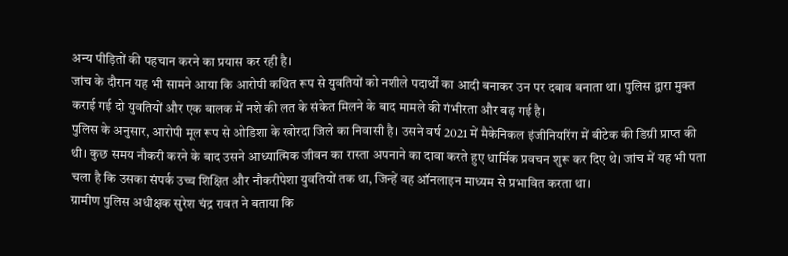अन्य पीड़ितों की पहचान करने का प्रयास कर रही है।
जांच के दौरान यह भी सामने आया कि आरोपी कथित रूप से युवतियों को नशीले पदार्थों का आदी बनाकर उन पर दबाव बनाता था। पुलिस द्वारा मुक्त कराई गई दो युवतियों और एक बालक में नशे की लत के संकेत मिलने के बाद मामले की गंभीरता और बढ़ गई है।
पुलिस के अनुसार, आरोपी मूल रूप से ओडिशा के खोरदा जिले का निवासी है। उसने वर्ष 2021 में मैकेनिकल इंजीनियरिंग में बीटेक की डिग्री प्राप्त की थी। कुछ समय नौकरी करने के बाद उसने आध्यात्मिक जीवन का रास्ता अपनाने का दावा करते हुए धार्मिक प्रवचन शुरू कर दिए थे। जांच में यह भी पता चला है कि उसका संपर्क उच्च शिक्षित और नौकरीपेशा युवतियों तक था, जिन्हें वह ऑनलाइन माध्यम से प्रभावित करता था।
ग्रामीण पुलिस अधीक्षक सुरेश चंद्र रावत ने बताया कि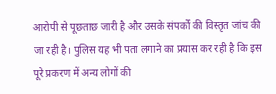आरोपी से पूछताछ जारी है और उसके संपर्कों की विस्तृत जांच की जा रही है। पुलिस यह भी पता लगाने का प्रयास कर रही है कि इस पूरे प्रकरण में अन्य लोगों की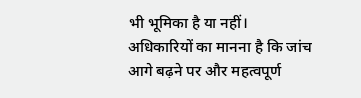भी भूमिका है या नहीं। अधिकारियों का मानना है कि जांच आगे बढ़ने पर और महत्वपूर्ण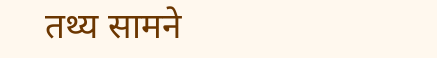तथ्य सामने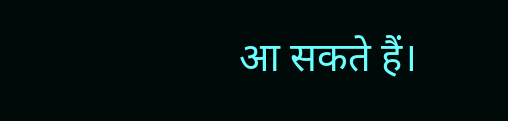आ सकते हैं।